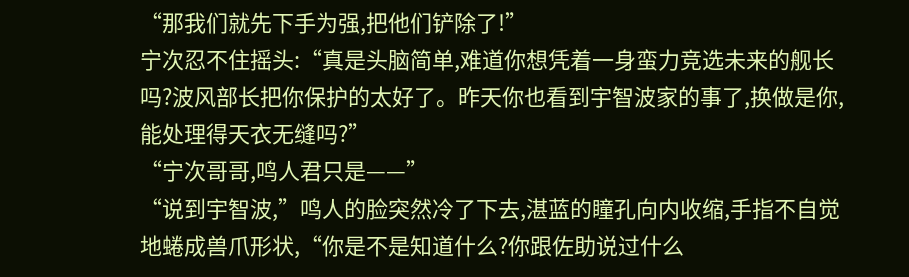“那我们就先下手为强,把他们铲除了!”
宁次忍不住摇头:“真是头脑简单,难道你想凭着一身蛮力竞选未来的舰长吗?波风部长把你保护的太好了。昨天你也看到宇智波家的事了,换做是你,能处理得天衣无缝吗?”
“宁次哥哥,鸣人君只是——”
“说到宇智波,”鸣人的脸突然冷了下去,湛蓝的瞳孔向内收缩,手指不自觉地蜷成兽爪形状,“你是不是知道什么?你跟佐助说过什么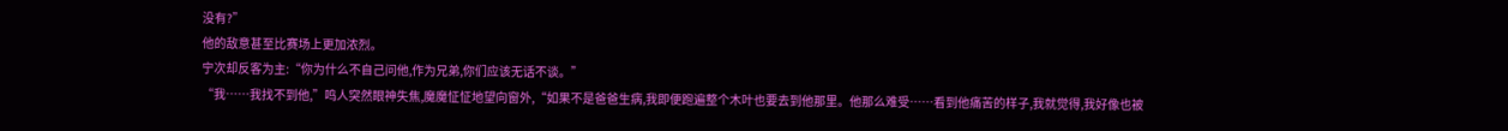没有?”
他的敌意甚至比赛场上更加浓烈。
宁次却反客为主:“你为什么不自己问他,作为兄弟,你们应该无话不谈。”
“我……我找不到他,”鸣人突然眼神失焦,魔魔怔怔地望向窗外,“如果不是爸爸生病,我即便跑遍整个木叶也要去到他那里。他那么难受……看到他痛苦的样子,我就觉得,我好像也被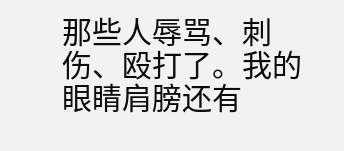那些人辱骂、刺伤、殴打了。我的眼睛肩膀还有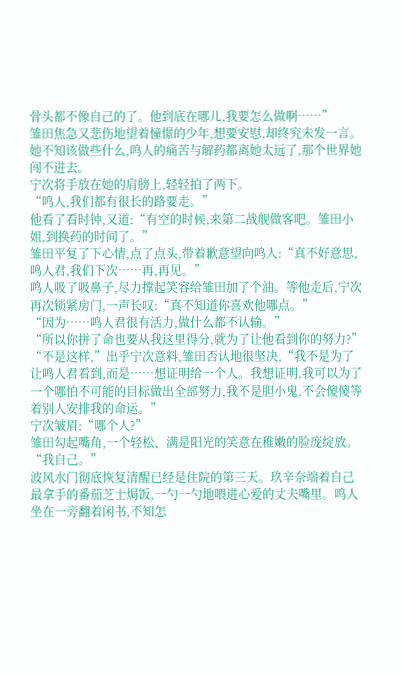骨头都不像自己的了。他到底在哪儿,我要怎么做啊……”
雏田焦急又悲伤地望着憧憬的少年,想要安慰,却终究未发一言。她不知该做些什么,鸣人的痛苦与解药都离她太远了,那个世界她闯不进去。
宁次将手放在她的肩膀上,轻轻拍了两下。
“鸣人,我们都有很长的路要走。”
他看了看时钟,又道:“有空的时候,来第二战舰做客吧。雏田小姐,到换药的时间了。”
雏田平复了下心情,点了点头,带着歉意望向鸣人:“真不好意思,鸣人君,我们下次……再,再见。”
鸣人吸了吸鼻子,尽力撑起笑容给雏田加了个油。等他走后,宁次再次锁紧房门,一声长叹:“真不知道你喜欢他哪点。”
“因为……鸣人君很有活力,做什么都不认输。”
“所以你拼了命也要从我这里得分,就为了让他看到你的努力?”
“不是这样,”出乎宁次意料,雏田否认地很坚决,“我不是为了让鸣人君看到,而是……想证明给一个人。我想证明,我可以为了一个哪怕不可能的目标做出全部努力,我不是胆小鬼,不会傻傻等着别人安排我的命运。”
宁次皱眉:“哪个人?”
雏田勾起嘴角,一个轻松、满是阳光的笑意在稚嫩的脸庞绽放。
“我自己。”
波风水门彻底恢复清醒已经是住院的第三天。玖辛奈端着自己最拿手的番茄芝士焗饭,一勺一勺地喂进心爱的丈夫嘴里。鸣人坐在一旁翻着闲书,不知怎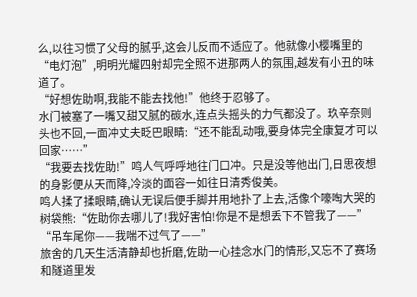么,以往习惯了父母的腻乎,这会儿反而不适应了。他就像小樱嘴里的“电灯泡”,明明光耀四射却完全照不进那两人的氛围,越发有小丑的味道了。
“好想佐助啊,我能不能去找他!”他终于忍够了。
水门被塞了一嘴又甜又腻的碳水,连点头摇头的力气都没了。玖辛奈则头也不回,一面冲丈夫眨巴眼睛:“还不能乱动哦,要身体完全康复才可以回家……”
“我要去找佐助!”鸣人气呼呼地往门口冲。只是没等他出门,日思夜想的身影便从天而降,冷淡的面容一如往日清秀俊美。
鸣人揉了揉眼睛,确认无误后便手脚并用地扑了上去,活像个嚎啕大哭的树袋熊:“佐助你去哪儿了!我好害怕!你是不是想丢下不管我了——”
“吊车尾你——我喘不过气了——”
旅舍的几天生活清静却也折磨,佐助一心挂念水门的情形,又忘不了赛场和隧道里发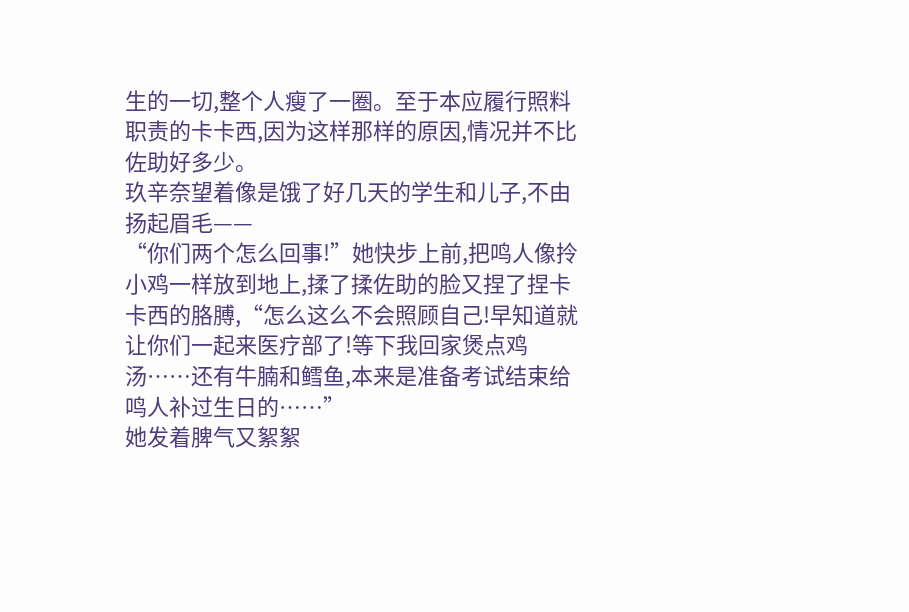生的一切,整个人瘦了一圈。至于本应履行照料职责的卡卡西,因为这样那样的原因,情况并不比佐助好多少。
玖辛奈望着像是饿了好几天的学生和儿子,不由扬起眉毛——
“你们两个怎么回事!”她快步上前,把鸣人像拎小鸡一样放到地上,揉了揉佐助的脸又捏了捏卡卡西的胳膊,“怎么这么不会照顾自己!早知道就让你们一起来医疗部了!等下我回家煲点鸡汤……还有牛腩和鳕鱼,本来是准备考试结束给鸣人补过生日的……”
她发着脾气又絮絮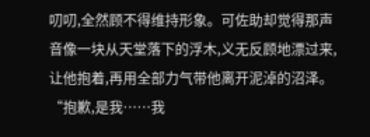叨叨,全然顾不得维持形象。可佐助却觉得那声音像一块从天堂落下的浮木,义无反顾地漂过来,让他抱着,再用全部力气带他离开泥淖的沼泽。
“抱歉,是我……我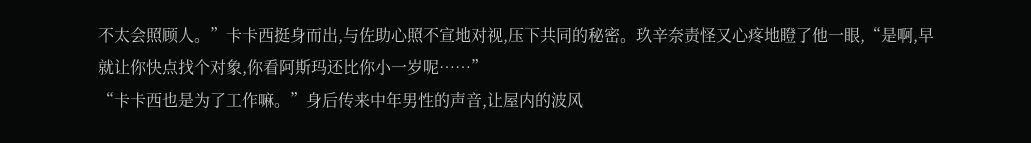不太会照顾人。”卡卡西挺身而出,与佐助心照不宣地对视,压下共同的秘密。玖辛奈责怪又心疼地瞪了他一眼,“是啊,早就让你快点找个对象,你看阿斯玛还比你小一岁呢……”
“卡卡西也是为了工作嘛。”身后传来中年男性的声音,让屋内的波风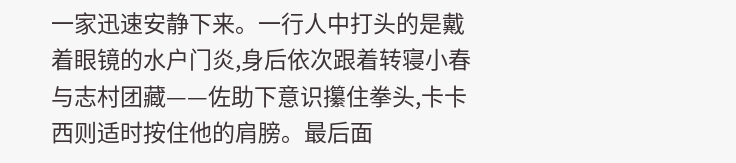一家迅速安静下来。一行人中打头的是戴着眼镜的水户门炎,身后依次跟着转寝小春与志村团藏——佐助下意识攥住拳头,卡卡西则适时按住他的肩膀。最后面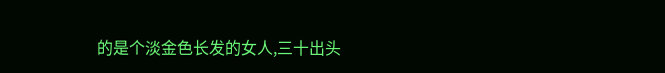的是个淡金色长发的女人,三十出头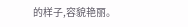的样子,容貌艳丽。